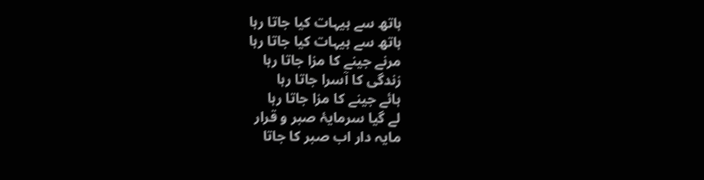ہاتھ سے ہیہات کیا جاتا رہا
ہاتھ سے ہیہات کیا جاتا رہا
مرنے جینے کا مزا جاتا رہا
زندگی کا آسرا جاتا رہا
ہائے جینے کا مزا جاتا رہا
لے گیا سرمایۂ صبر و قرار
مایہ دار اب صبر کا جاتا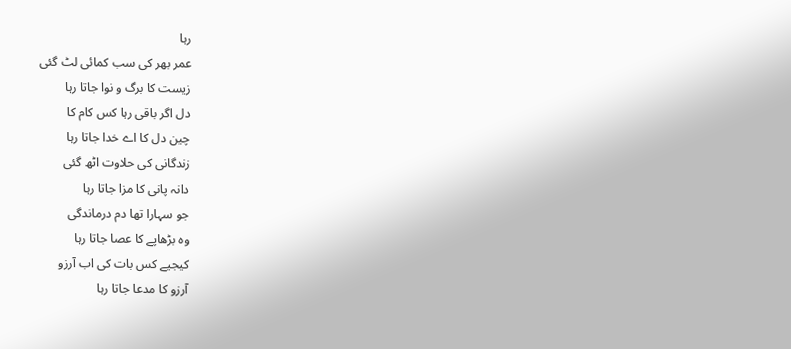رہا
عمر بھر کی سب کمائی لٹ گئی
زیست کا برگ و نوا جاتا رہا
دل اگر باقی رہا کس کام کا
چین دل کا اے خدا جاتا رہا
زندگانی کی حلاوت اٹھ گئی
دانہ پانی کا مزا جاتا رہا
جو سہارا تھا دم درماندگی
وہ بڑھاپے کا عصا جاتا رہا
کیجیے کس بات کی اب آرزو
آرزو کا مدعا جاتا رہا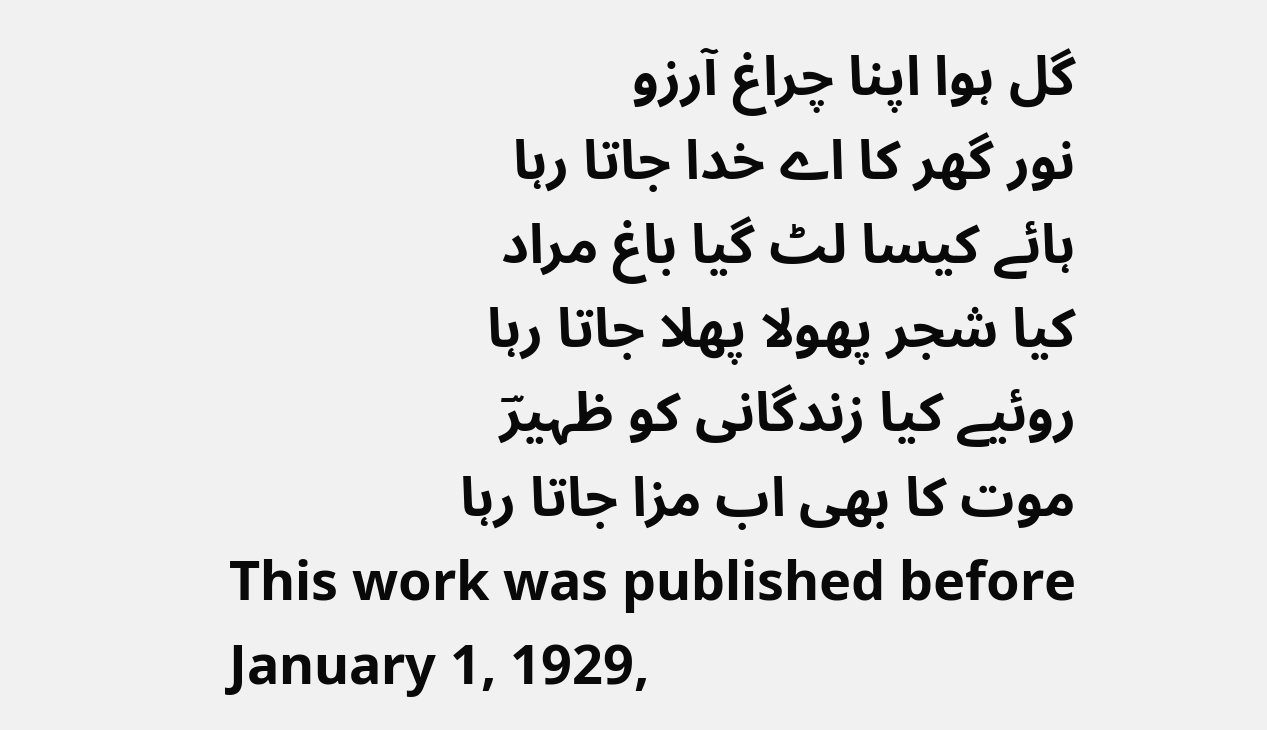گل ہوا اپنا چراغ آرزو
نور گھر کا اے خدا جاتا رہا
ہائے کیسا لٹ گیا باغ مراد
کیا شجر پھولا پھلا جاتا رہا
روئیے کیا زندگانی کو ظہیرؔ
موت کا بھی اب مزا جاتا رہا
This work was published before January 1, 1929,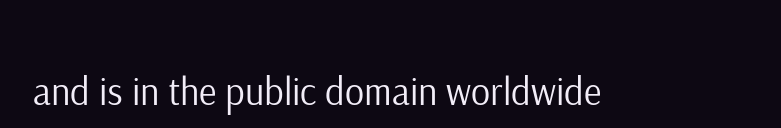and is in the public domain worldwide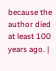because the author died at least 100 years ago. |